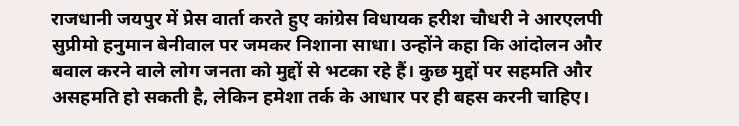राजधानी जयपुर में प्रेस वार्ता करते हुए कांग्रेस विधायक हरीश चौधरी ने आरएलपी सुप्रीमो हनुमान बेनीवाल पर जमकर निशाना साधा। उन्होंने कहा कि आंदोलन और बवाल करने वाले लोग जनता को मुद्दों से भटका रहे हैं। कुछ मुद्दों पर सहमति और असहमति हो सकती है, लेकिन हमेशा तर्क के आधार पर ही बहस करनी चाहिए।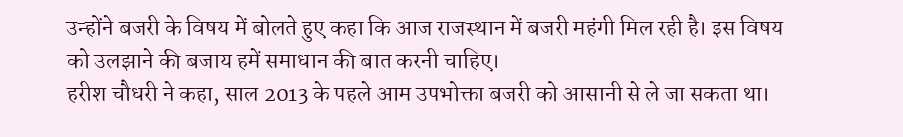उन्होंने बजरी के विषय में बोलते हुए कहा कि आज राजस्थान में बजरी महंगी मिल रही है। इस विषय को उलझाने की बजाय हमें समाधान की बात करनी चाहिए।
हरीश चौधरी ने कहा, साल 2013 के पहले आम उपभोक्ता बजरी को आसानी से ले जा सकता था।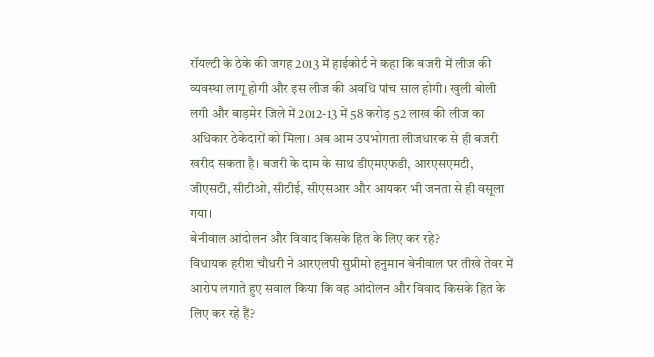रॉयल्टी के ठेके की जगह 2013 में हाईकोर्ट ने कहा कि बजरी में लीज की व्यवस्था लागू होगी और इस लीज की अवधि पांच साल होगी। खुली बोली लगी और बाड़मेर जिले में 2012-13 में 58 करोड़ 52 लाख की लीज का अधिकार ठेकेदारों को मिला। अब आम उपभोगता लीजधारक से ही बजरी खरीद सकता है। बजरी के दाम के साथ डीएमएफडी, आरएसएमटी, जीएसटी, सीटीओ, सीटीई, सीएसआर और आयकर भी जनता से ही वसूला गया।
बेनीवाल आंदोलन और विवाद किसके हित के लिए कर रहे?
विधायक हरीश चौधरी ने आरएलपी सुप्रीमो हनुमान बेनीवाल पर तीखे तेवर में आरोप लगाते हुए सवाल किया कि वह आंदोलन और विवाद किसके हित के लिए कर रहे हैं?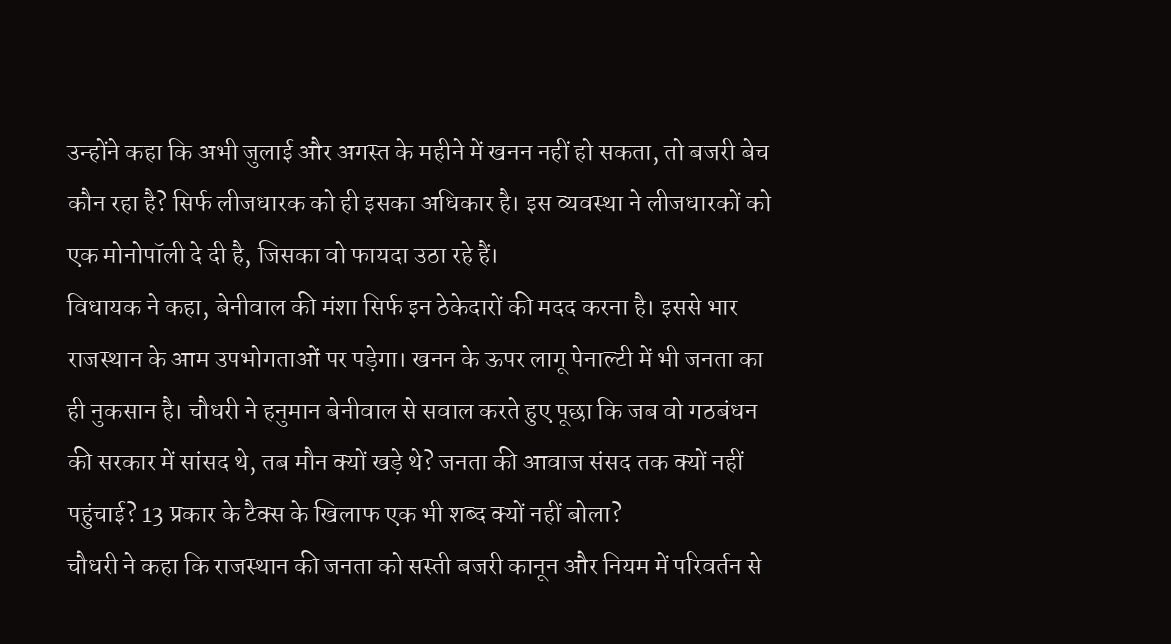उन्होंने कहा कि अभी जुलाई और अगस्त के महीने में खनन नहीं हो सकता, तो बजरी बेच कौन रहा है? सिर्फ लीजधारक को ही इसका अधिकार है। इस व्यवस्था ने लीजधारकों को एक मोनोपॉली दे दी है, जिसका वो फायदा उठा रहे हैं।
विधायक ने कहा, बेनीवाल की मंशा सिर्फ इन ठेकेदारों की मदद करना है। इससे भार राजस्थान के आम उपभोगताओं पर पड़ेगा। खनन के ऊपर लागू पेनाल्टी में भी जनता का ही नुकसान है। चौधरी ने हनुमान बेनीवाल से सवाल करते हुए पूछा कि जब वो गठबंधन की सरकार में सांसद थे, तब मौन क्यों खड़े थे? जनता की आवाज संसद तक क्यों नहीं पहुंचाई? 13 प्रकार के टैक्स के खिलाफ एक भी शब्द क्यों नहीं बोला?
चौधरी ने कहा कि राजस्थान की जनता को सस्ती बजरी कानून और नियम में परिवर्तन से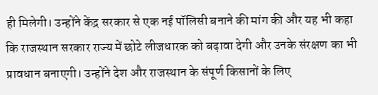ही मिलेगी। उन्होंने केंद्र सरकार से एक नई पॉलिसी बनाने की मांग की और यह भी कहा कि राजस्थान सरकार राज्य में छोटे लीजधारक को बढ़ावा देगी और उनके संरक्षण का भी प्रावधान बनाएगी। उन्होंने देश और राजस्थान के संपूर्ण किसानों के लिए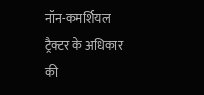नॉन-कमर्शियल ट्रैक्टर के अधिकार की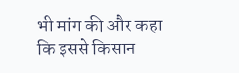भी मांग की और कहा कि इससे किसान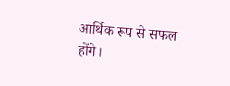आर्थिक रूप से सफल होंगे।